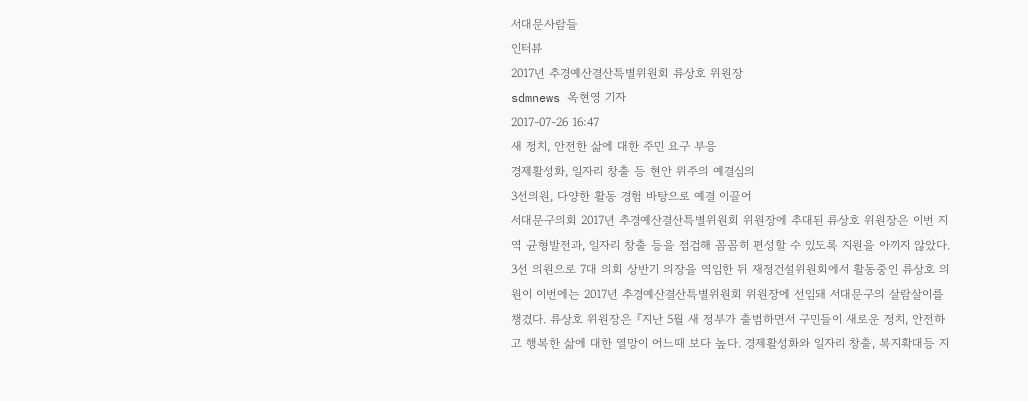서대문사람들
인터뷰
2017년 추경예산결산특별위원회 류상호 위원장
sdmnews 옥현영 기자
2017-07-26 16:47
새 정치, 안전한 삶에 대한 주민 요구 부응
경제활성화, 일자리 창출 등 현안 위주의 예결심의
3선의원, 다양한 활동 경험 바탕으로 예결 이끌어
서대문구의회 2017년 추경예산결산특별위원회 위원장에 추대된 류상호 위원장은 이번 지역 균형발전과, 일자리 창출 등을 점검해 꼼꼼히 편성할 수 있도록 지원을 아끼지 않았다.
3선 의원으로 7대 의회 상반기 의장을 역임한 뒤 재정건설위원회에서 활동중인 류상호 의원이 이번에는 2017년 추경예산결산특별위원회 위원장에 선임돼 서대문구의 살람살이를 챙겼다. 류상호 위원장은 『지난 5월 새 정부가 출범하면서 구민들이 새로운 정치, 안전하고 행복한 삶에 대한 열망이 어느때 보다 높다. 경제활성화와 일자리 창출, 복지확대등 지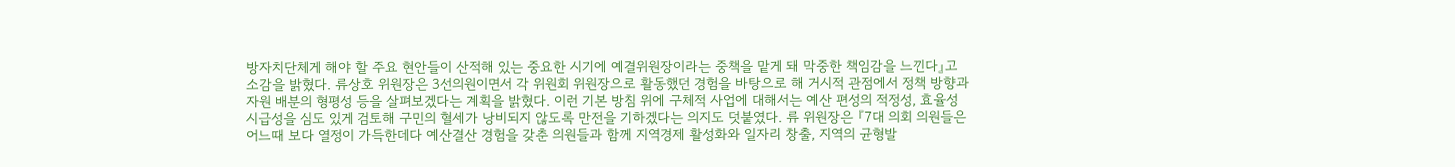방자치단체게 해야 할 주요 현안들이 산적해 있는 중요한 시기에 예결위원장이라는 중책을 맡게 돼 막중한 책임감을 느낀다』고 소감을 밝혔다. 류상호 위원장은 3선의원이면서 각 위원회 위원장으로 활동했던 경험을 바탕으로 해 거시적 관점에서 정책 방향과 자원 배분의 형평성 등을 살펴보겠다는 계획을 밝혔다. 이런 기본 방침 위에 구체적 사업에 대해서는 예산 편성의 적정성, 효율성 시급성을 심도 있게 검토해 구민의 혈세가 낭비되지 않도록 만전을 기하겠다는 의지도 덧붙였다. 류 위원장은 『7대 의회 의원들은 어느때 보다 열정이 가득한데다 예산결산 경험을 갖춘 의원들과 함께 지역경제 활성화와 일자리 창출, 지역의 균형발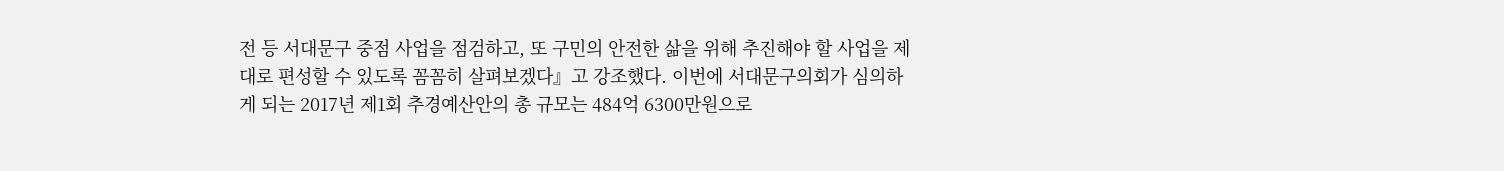전 등 서대문구 중점 사업을 점검하고, 또 구민의 안전한 삶을 위해 추진해야 할 사업을 제대로 편성할 수 있도록 꼼꼼히 살펴보겠다』고 강조했다. 이번에 서대문구의회가 심의하게 되는 2017년 제1회 추경예산안의 총 규모는 484억 6300만원으로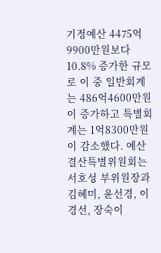기정예산 4475억9900만원보다 10.8% 증가한 규모로 이 중 일반회계는 486억4600만원이 증가하고 특별회계는 1억8300만원이 감소했다. 예산결산특별위원회는 서호성 부위원장과 김혜미, 윤선경, 이경선, 장숙이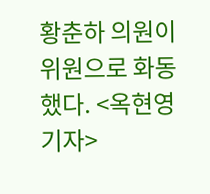황춘하 의원이 위원으로 화동했다. <옥현영 기자>